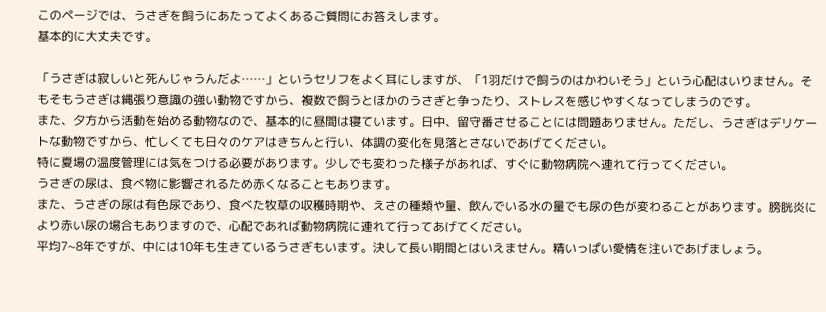このページでは、うさぎを飼うにあたってよくあるご質問にお答えします。
基本的に大丈夫です。

「うさぎは寂しいと死んじゃうんだよ……」というセリフをよく耳にしますが、「1羽だけで飼うのはかわいそう」という心配はいりません。そもそもうさぎは縄張り意識の強い動物ですから、複数で飼うとほかのうさぎと争ったり、ストレスを感じやすくなってしまうのです。
また、夕方から活動を始める動物なので、基本的に昼間は寝ています。日中、留守番させることには問題ありません。ただし、うさぎはデリケートな動物ですから、忙しくても日々のケアはきちんと行い、体調の変化を見落とさないであげてください。
特に夏場の温度管理には気をつける必要があります。少しでも変わった様子があれば、すぐに動物病院へ連れて行ってください。
うさぎの尿は、食べ物に影響されるため赤くなることもあります。
また、うさぎの尿は有色尿であり、食べた牧草の収穫時期や、えさの種類や量、飲んでいる水の量でも尿の色が変わることがあります。膀胱炎により赤い尿の場合もありますので、心配であれば動物病院に連れて行ってあげてください。
平均7~8年ですが、中には10年も生きているうさぎもいます。決して長い期間とはいえません。精いっぱい愛情を注いであげましょう。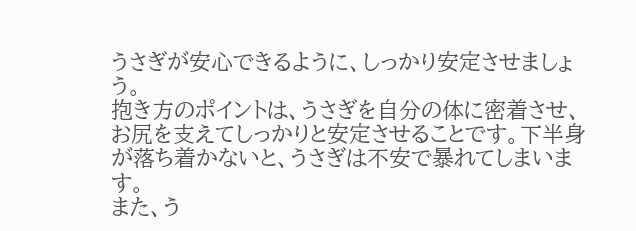うさぎが安心できるように、しっかり安定させましょう。
抱き方のポイントは、うさぎを自分の体に密着させ、お尻を支えてしっかりと安定させることです。下半身が落ち着かないと、うさぎは不安で暴れてしまいます。
また、う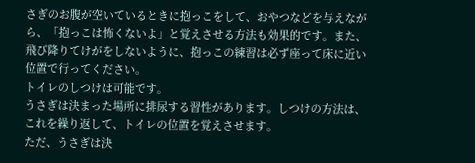さぎのお腹が空いているときに抱っこをして、おやつなどを与えながら、「抱っこは怖くないよ」と覚えさせる方法も効果的です。また、飛び降りてけがをしないように、抱っこの練習は必ず座って床に近い位置で行ってください。
トイレのしつけは可能です。
うさぎは決まった場所に排尿する習性があります。しつけの方法は、
これを繰り返して、トイレの位置を覚えさせます。
ただ、うさぎは決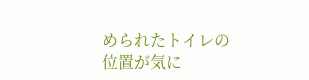められたトイレの位置が気に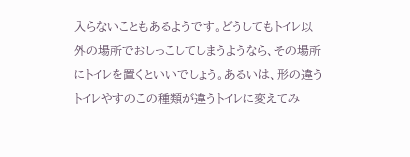入らないこともあるようです。どうしてもトイレ以外の場所でおしっこしてしまうようなら、その場所にトイレを置くといいでしょう。あるいは、形の違うトイレやすのこの種類が違うトイレに変えてみ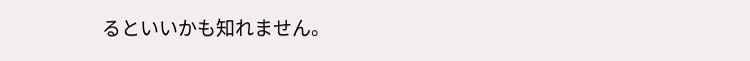るといいかも知れません。